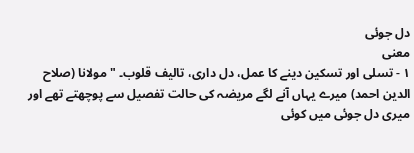دل جوئی
معنی
١ - تسلی اور تسکین دینے کا عمل، دل داری، تالیف قلوب۔ "مولانا (صلاح الدین احمد) میرے یہاں آنے لگے مریضہ کی حالت تفصیل سے پوچھتے تھے اور میری دل جوئی میں کوئی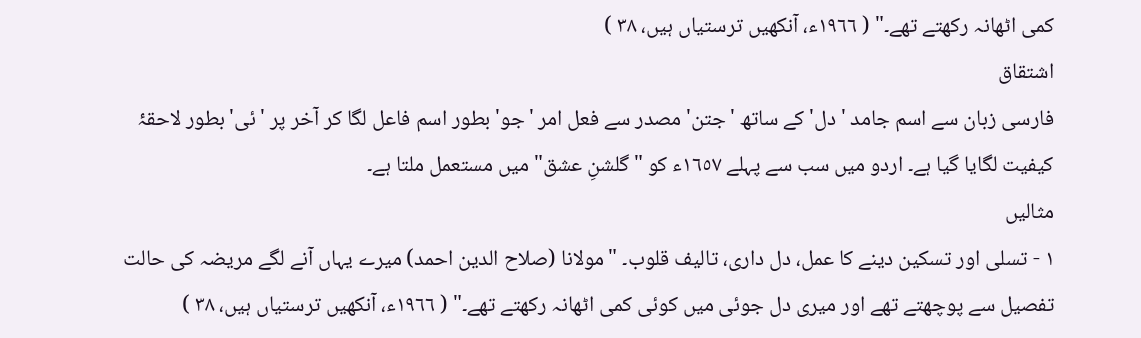کمی اٹھانہ رکھتے تھے۔" ( ١٩٦٦ء، آنکھیں ترستیاں ہیں، ٣٨ )
اشتقاق
فارسی زبان سے اسم جامد 'دل' کے ساتھ 'جتن' مصدر سے فعل امر 'جو' بطور اسم فاعل لگا کر آخر پر 'ئی' بطور لاحقۂ کیفیت لگایا گیا ہے۔ اردو میں سب سے پہلے ١٦٥٧ء کو "گلشنِ عشق" میں مستعمل ملتا ہے۔
مثالیں
١ - تسلی اور تسکین دینے کا عمل، دل داری، تالیف قلوب۔ "مولانا (صلاح الدین احمد) میرے یہاں آنے لگے مریضہ کی حالت تفصیل سے پوچھتے تھے اور میری دل جوئی میں کوئی کمی اٹھانہ رکھتے تھے۔" ( ١٩٦٦ء، آنکھیں ترستیاں ہیں، ٣٨ )